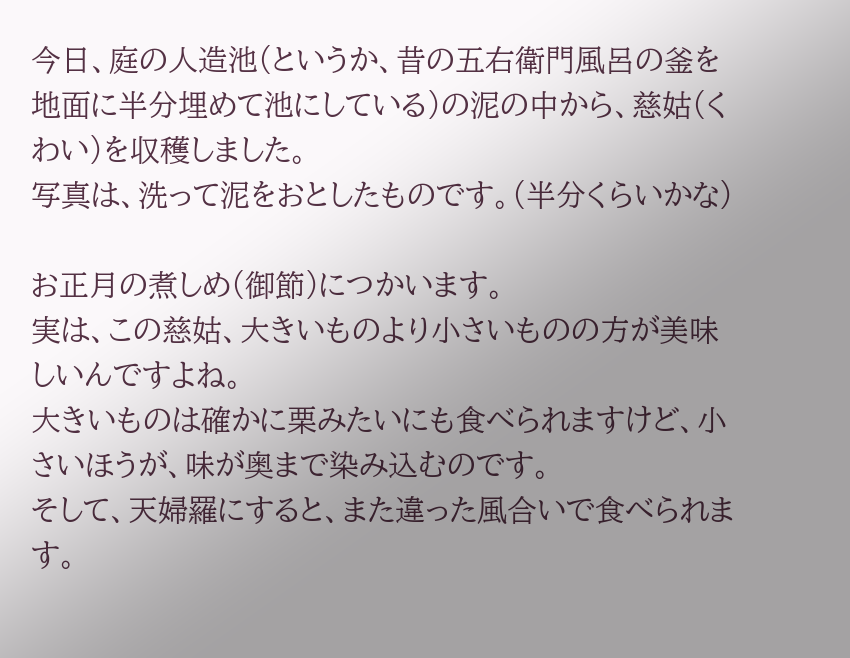今日、庭の人造池(というか、昔の五右衛門風呂の釜を地面に半分埋めて池にしている)の泥の中から、慈姑(くわい)を収穫しました。
写真は、洗って泥をおとしたものです。(半分くらいかな)

お正月の煮しめ(御節)につかいます。
実は、この慈姑、大きいものより小さいものの方が美味しいんですよね。
大きいものは確かに栗みたいにも食べられますけど、小さいほうが、味が奥まで染み込むのです。
そして、天婦羅にすると、また違った風合いで食べられます。